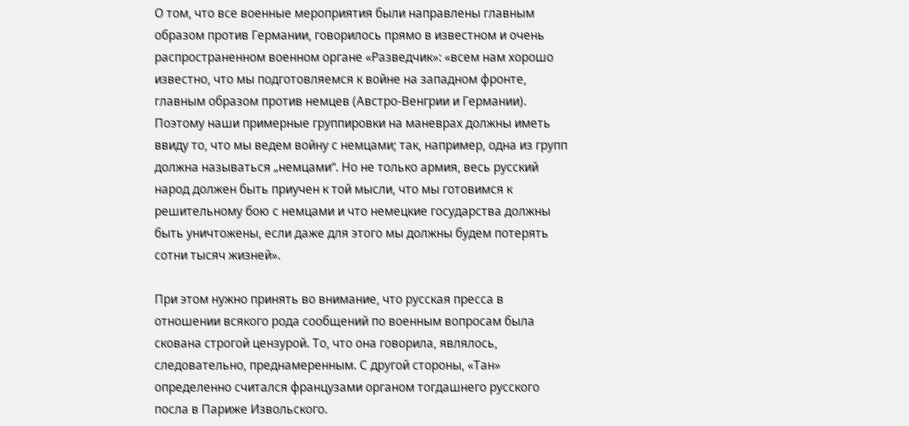О том, что все военные мероприятия были направлены главным образом против Германии, говорилось прямо в известном и очень распространенном военном органе «Разведчик»: «всем нам хорошо известно, что мы подготовляемся к войне на западном фронте, главным образом против немцев (Австро-Венгрии и Германии). Поэтому наши примерные группировки на маневрах должны иметь ввиду то, что мы ведем войну с немцами; так, например, одна из групп должна называться „немцами“. Но не только армия, весь русский народ должен быть приучен к той мысли, что мы готовимся к решительному бою с немцами и что немецкие государства должны быть уничтожены, если даже для этого мы должны будем потерять сотни тысяч жизней».

При этом нужно принять во внимание, что русская пресса в отношении всякого рода сообщений по военным вопросам была скована строгой цензурой. То, что она говорила, являлось, следовательно, преднамеренным. С другой стороны, «Тан» определенно считался французами органом тогдашнего русского посла в Париже Извольского.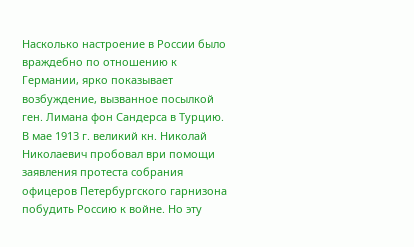Насколько настроение в России было враждебно по отношению к Германии, ярко показывает возбуждение, вызванное посылкой ген. Лимана фон Сандерса в Турцию. В мае 1913 г. великий кн. Николай Николаевич пробовал ври помощи заявления протеста собрания офицеров Петербургского гарнизона побудить Россию к войне. Но эту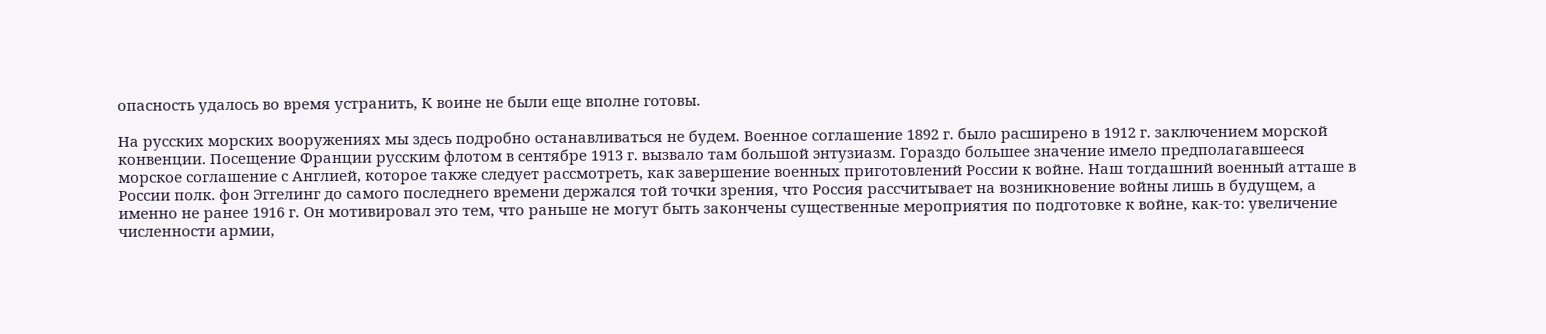опасность удалось во время устранить, К воине не были еще вполне готовы.

На русских морских вооружениях мы здесь подробно останавливаться не будем. Военное соглашение 1892 г. было расширено в 1912 г. заключением морской конвенции. Посещение Франции русским флотом в сентябре 1913 г. вызвало там большой энтузиазм. Гораздо большее значение имело предполагавшееся морское соглашение с Англией, которое также следует рассмотреть, как завершение военных приготовлений России к войне. Наш тогдашний военный атташе в России полк. фон Эггелинг до самого последнего времени держался той точки зрения, что Россия рассчитывает на возникновение войны лишь в будущем, а именно не ранее 1916 г. Он мотивировал это тем, что раньше не могут быть закончены существенные мероприятия по подготовке к войне, как-то: увеличение численности армии,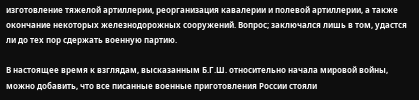изготовление тяжелой артиллерии, реорганизация кавалерии и полевой артиллерии, а также окончание некоторых железнодорожных сооружений. Вопрос; заключался лишь в том, удастся ли до тех пор сдержать военную партию.

В настоящее время к взглядам, высказанным Б.Г.Ш. относительно начала мировой войны, можно добавить, что все писанные военные приготовления России стояли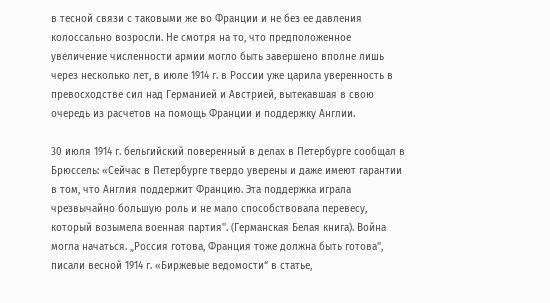в тесной связи с таковыми же во Франции и не без ее давления колоссально возросли. Не смотря на то, что предположенное увеличение численности армии могло быть завершено вполне лишь через несколько лет, в июле 1914 г. в России уже царила уверенность в превосходстве сил над Германией и Австрией, вытекавшая в свою очередь из расчетов на помощь Франции и поддержку Англии.

30 июля 1914 г. бельгийский поверенный в делах в Петербурге сообщал в Брюссель: «Сейчас в Петербурге твердо уверены и даже имеют гарантии в том, что Англия поддержит Францию. Эта поддержка играла чрезвычайно большую роль и не мало способствовала перевесу, который возымела военная партия''. (Германская Белая книга). Война могла начаться. „Россия готова, Франция тоже должна быть готова'', писали весной 1914 г. «Биржевые ведомости“ в статье,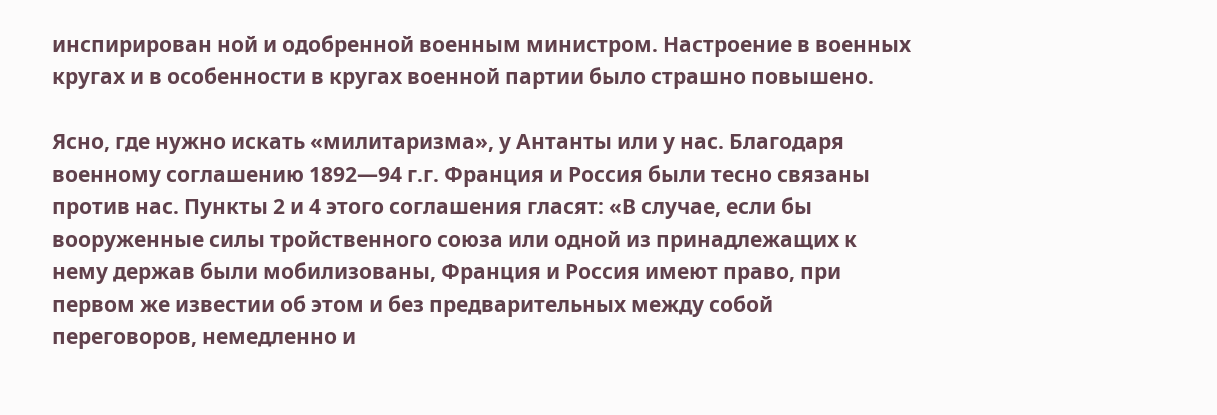инспирирован ной и одобренной военным министром. Настроение в военных кругах и в особенности в кругах военной партии было страшно повышено.

Ясно, где нужно искать «милитаризма», у Антанты или у нас. Благодаря военному соглашению 1892—94 г.г. Франция и Россия были тесно связаны против нас. Пункты 2 и 4 этого соглашения гласят: «В случае, если бы вооруженные силы тройственного союза или одной из принадлежащих к нему держав были мобилизованы, Франция и Россия имеют право, при первом же известии об этом и без предварительных между собой переговоров, немедленно и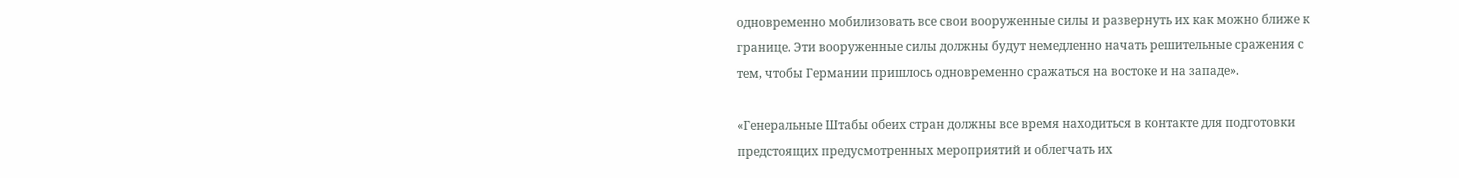одновременно мобилизовать все свои вооруженные силы и развернуть их как можно ближе к границе. Эти вооруженные силы должны будут немедленно начать решительные сражения с тем, чтобы Германии пришлось одновременно сражаться на востоке и на западе».

«Генеральные Штабы обеих стран должны все время находиться в контакте для подготовки предстоящих предусмотренных мероприятий и облегчать их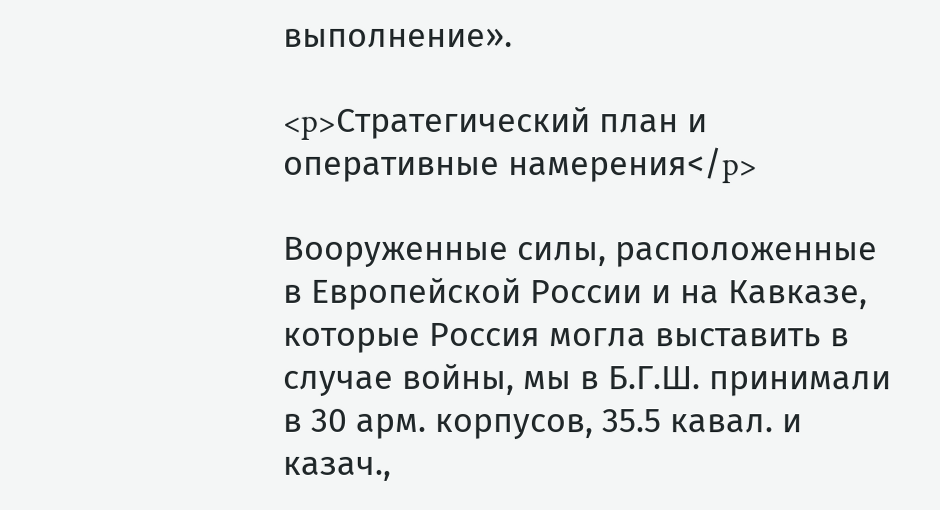выполнение».

<p>Стратегический план и оперативные намерения</p>

Вооруженные силы, расположенные в Европейской России и на Кавказе, которые Россия могла выставить в случае войны, мы в Б.Г.Ш. принимали в 30 арм. корпусов, 35.5 кавал. и казач.,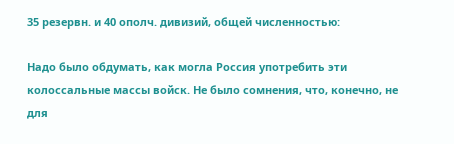35 резервн. и 40 ополч. дивизий, общей численностью:

Надо было обдумать, как могла Россия употребить эти колоссальные массы войск. Не было сомнения, что, конечно, не для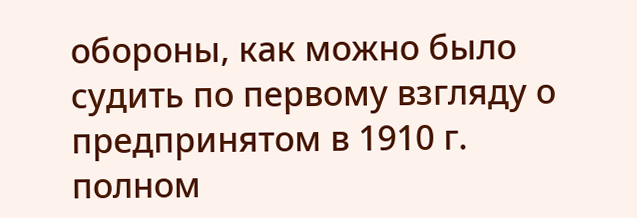обороны, как можно было судить по первому взгляду о предпринятом в 1910 г. полном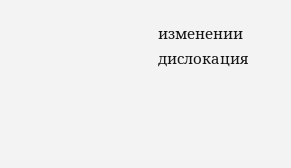изменении дислокация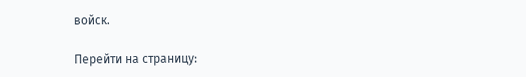войск.

Перейти на страницу: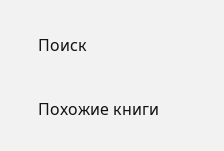Поиск

Похожие книги